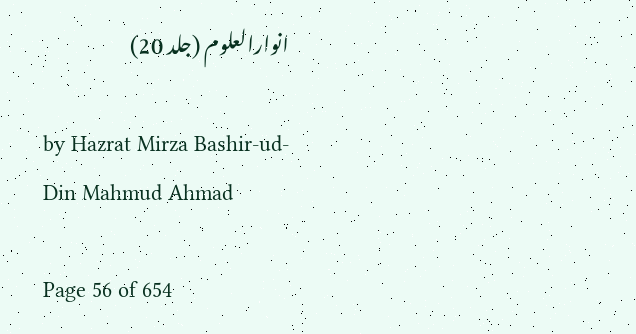انوارالعلوم (جلد 20)

by Hazrat Mirza Bashir-ud-Din Mahmud Ahmad

Page 56 of 654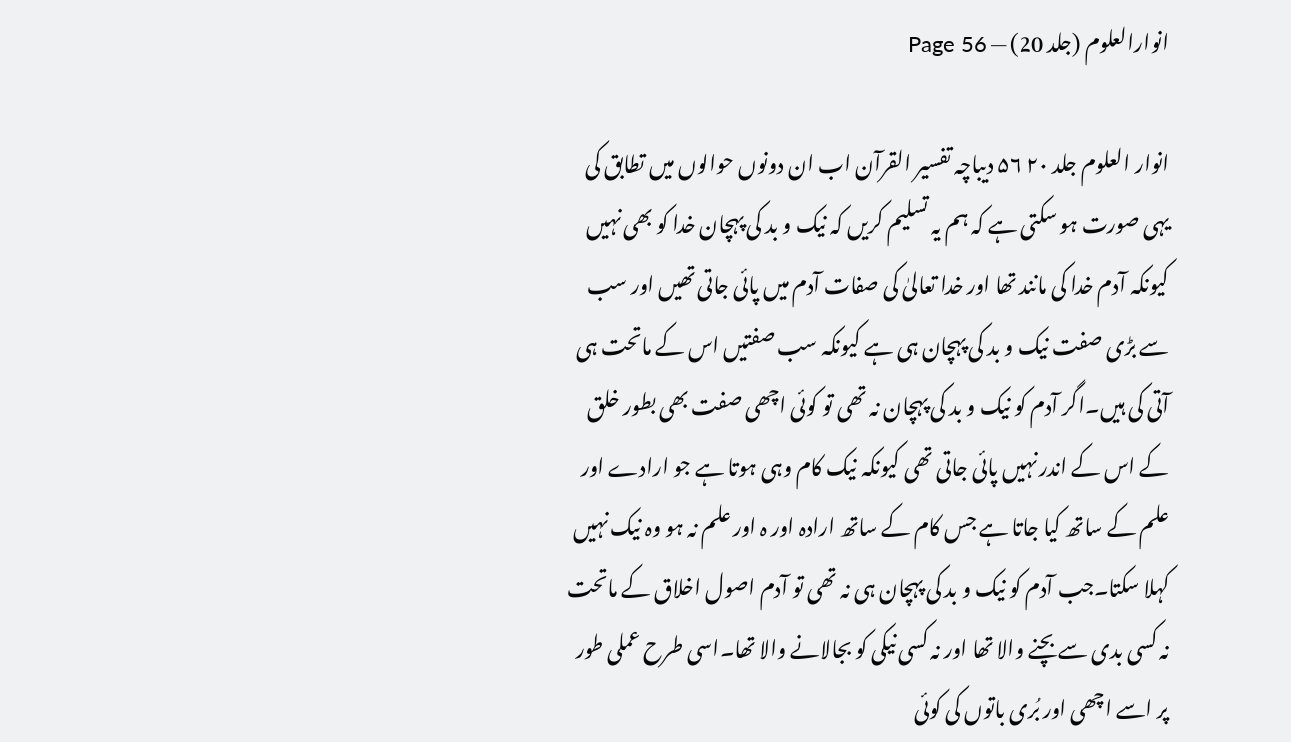انوارالعلوم (جلد 20) — Page 56

انوار العلوم جلد ۲۰ ۵۶ دیباچہ تفسیر القرآن اب ان دونوں حوالوں میں تطابق کی یہی صورت ہو سکتی ہے کہ ہم یہ تسلیم کریں کہ نیک و بد کی پہچان خدا کو بھی نہیں کیونکہ آدم خدا کی مانند تھا اور خدا تعالیٰ کی صفات آدم میں پائی جاتی تھیں اور سب سے بڑی صفت نیک و بد کی پہچان ہی ہے کیونکہ سب صفتیں اس کے ماتحت ہی آتی کی ہیں۔اگر آدم کو نیک و بد کی پہچان نہ تھی تو کوئی اچھی صفت بھی بطور خلق کے اس کے اندر نہیں پائی جاتی تھی کیونکہ نیک کام وہی ہوتا ہے جو ارادے اور علم کے ساتھ کیا جاتا ہے جس کام کے ساتھ ارادہ اور ہ اور علم نہ ہو وہ نیک نہیں کہلا سکتا۔جب آدم کو نیک و بد کی پہچان ہی نہ تھی تو آدم اصول اخلاق کے ماتحت نہ کسی بدی سے بچنے والا تھا اور نہ کسی نیکی کو بجالانے والا تھا۔اسی طرح عملی طور پر اسے اچھی اور بُری باتوں کی کوئی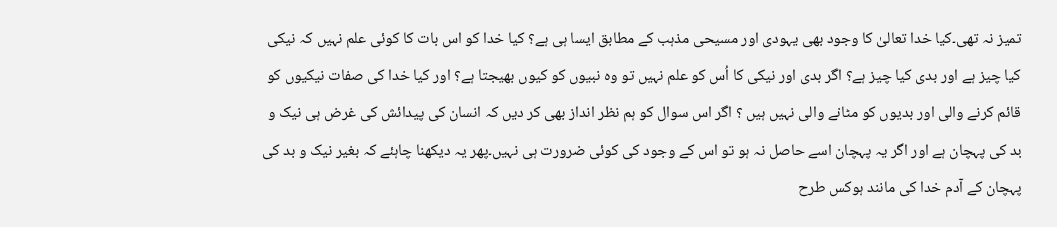تمیز نہ تھی۔کیا خدا تعالیٰ کا وجود بھی یہودی اور مسیحی مذہب کے مطابق ایسا ہی ہے؟ کیا خدا کو اس بات کا کوئی علم نہیں کہ نیکی کیا چیز ہے اور بدی کیا چیز ہے؟ اگر بدی اور نیکی کا اُس کو علم نہیں تو وہ نبیوں کو کیوں بھیجتا ہے؟ اور کیا خدا کی صفات نیکیوں کو قائم کرنے والی اور بدیوں کو مٹانے والی نہیں ہیں ؟ اگر اس سوال کو ہم نظر انداز بھی کر دیں کہ انسان کی پیدائش کی غرض ہی نیک و بد کی پہچان ہے اور اگر یہ پہچان اسے حاصل نہ ہو تو اس کے وجود کی کوئی ضرورت ہی نہیں۔پھر یہ دیکھنا چاہئے کہ بغیر نیک و بد کی پہچان کے آدم خدا کی مانند ہوکس طرح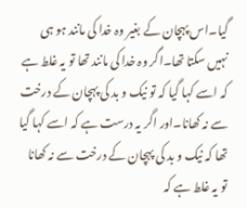گیا۔اس پہچان کے بغیر وہ خدا کی مانند ہو ہی نہیں سکتا تھا۔اگر وہ خدا کی مانند تھا تو یہ غلط ہے کہ اسے کہا گیا کہ تو نیک و بد کی پہچان کے درخت سے نہ کھانا۔اور اگر یہ درست ہے کہ اسے کہا گیا تھا کہ نیک و بد کی پہچان کے درخت سے نہ کھانا تو یہ غلط ہے کہ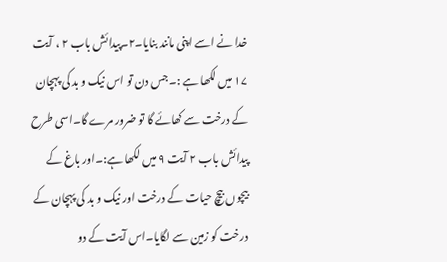خدا نے اسے اپنی مانند بنایا۔۲۔پیدائش باب ۲ ، آیت ۱۷ میں لکھا ہے :۔جس دن تو اس نیک و بد کی پہچان کے درخت سے کھائے گا تو ضرور مرے گا۔اسی طرح پیدائش باب ۲ آیت ۹ میں لکھا ہے:۔اور باغ کے بیچوں بیچ حیات کے درخت اور نیک و بد کی پہچان کے درخت کو زمین سے لگایا۔اس آیت کے دو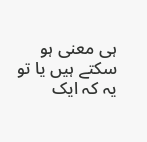ہی معنی ہو سکتے ہیں یا تو یہ کہ ایک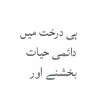ہی درخت میں دائمی حیات بخشنے اور